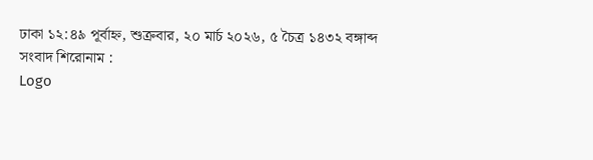ঢাকা ১২:৪৯ পূর্বাহ্ন, শুক্রবার, ২০ মার্চ ২০২৬, ৫ চৈত্র ১৪৩২ বঙ্গাব্দ
সংবাদ শিরোনাম :
Logo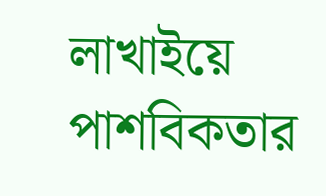লাখাইয়ে পাশবিকতার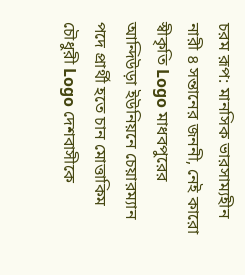চরম রূপ: মানসিক ভারসাম্যহীন নারী ৪ সন্তানের জননী, নেই কারো স্বীকৃতি Logo মাধবপুরের আন্দিউড়া ইউনিয়নে চেয়ারম্যান পদে প্রার্থী হতে চান মোত্তাকিম চৌধুরী Logo দেশবাসীকে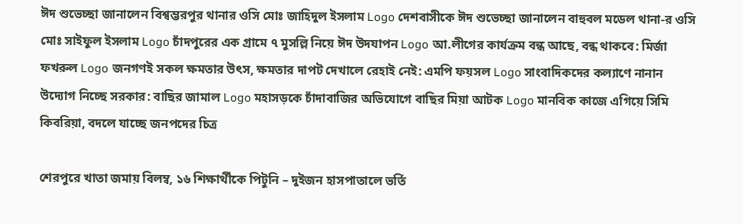ঈদ শুভেচ্ছা জানালেন বিশ্বম্ভরপুর থানার ওসি মোঃ জাহিদুল ইসলাম Logo দেশবাসীকে ঈদ শুভেচ্ছা জানালেন বাহুবল মডেল থানা-র ওসি মোঃ সাইফুল ইসলাম Logo চাঁদপুরের এক গ্রামে ৭ মুসল্লি নিয়ে ঈদ উদযাপন Logo আ.লীগের কার্যক্রম বন্ধ আছে, বন্ধ থাকবে: মির্জা ফখরুল Logo জনগণই সকল ক্ষমতার উৎস, ক্ষমতার দাপট দেখালে রেহাই নেই: এমপি ফয়সল Logo সাংবাদিকদের কল্যাণে নানান উদ্যোগ নিচ্ছে সরকার: বাছির জামাল Logo মহাসড়কে চাঁদাবাজির অভিযোগে বাছির মিয়া আটক Logo মানবিক কাজে এগিয়ে সিমি কিবরিয়া, বদলে যাচ্ছে জনপদের চিত্র

শেরপুরে খাতা জমায় বিলম্ব, ১৬ শিক্ষার্থীকে পিটুনি – দুইজন হাসপাতালে ভর্তি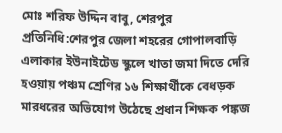মোঃ শরিফ উদ্দিন বাবু, শেরপুর প্রতিনিধি:শেরপুর জেলা শহরের গোপালবাড়ি এলাকার ইউনাইটেড স্কুলে খাতা জমা দিতে দেরি হওয়ায় পঞ্চম শ্রেণির ১৬ শিক্ষার্থীকে বেধড়ক মারধরের অভিযোগ উঠেছে প্রধান শিক্ষক পঙ্কজ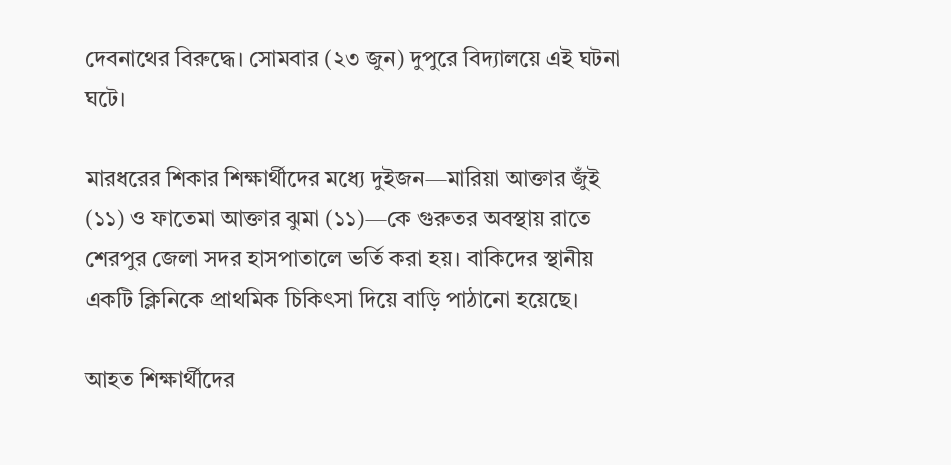দেবনাথের বিরুদ্ধে। সোমবার (২৩ জুন) দুপুরে বিদ্যালয়ে এই ঘটনা ঘটে।

মারধরের শিকার শিক্ষার্থীদের মধ্যে দুইজন—মারিয়া আক্তার জুঁই (১১) ও ফাতেমা আক্তার ঝুমা (১১)—কে গুরুতর অবস্থায় রাতে শেরপুর জেলা সদর হাসপাতালে ভর্তি করা হয়। বাকিদের স্থানীয় একটি ক্লিনিকে প্রাথমিক চিকিৎসা দিয়ে বাড়ি পাঠানো হয়েছে।

আহত শিক্ষার্থীদের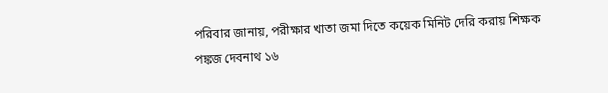পরিবার জানায়, পরীক্ষার খাতা জমা দিতে কয়েক মিনিট দেরি করায় শিক্ষক পঙ্কজ দেবনাথ ১৬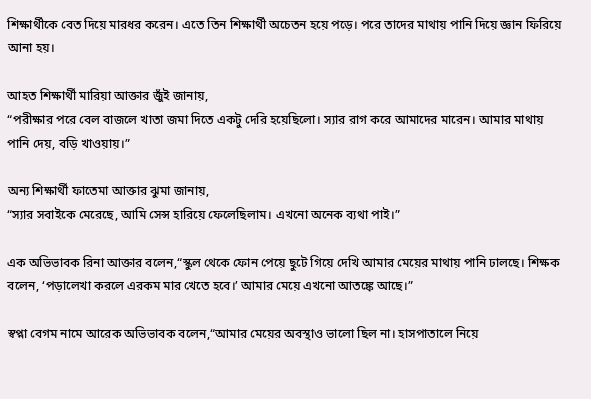শিক্ষার্থীকে বেত দিয়ে মারধর করেন। এতে তিন শিক্ষার্থী অচেতন হয়ে পড়ে। পরে তাদের মাথায় পানি দিয়ে জ্ঞান ফিরিয়ে আনা হয়।

আহত শিক্ষার্থী মারিয়া আক্তার জুঁই জানায়,
“পরীক্ষার পরে বেল বাজলে খাতা জমা দিতে একটু দেরি হয়েছিলো। স্যার রাগ করে আমাদের মারেন। আমার মাথায় পানি দেয়, বড়ি খাওয়ায়।”

অন্য শিক্ষার্থী ফাতেমা আক্তার ঝুমা জানায়,
“স্যার সবাইকে মেরেছে, আমি সেন্স হারিয়ে ফেলেছিলাম। এখনো অনেক ব্যথা পাই।”

এক অভিভাবক রিনা আক্তার বলেন,“স্কুল থেকে ফোন পেয়ে ছুটে গিয়ে দেখি আমার মেয়ের মাথায় পানি ঢালছে। শিক্ষক বলেন, ‘পড়ালেখা করলে এরকম মার খেতে হবে।’ আমার মেয়ে এখনো আতঙ্কে আছে।”

স্বপ্না বেগম নামে আরেক অভিভাবক বলেন,“আমার মেয়ের অবস্থাও ভালো ছিল না। হাসপাতালে নিয়ে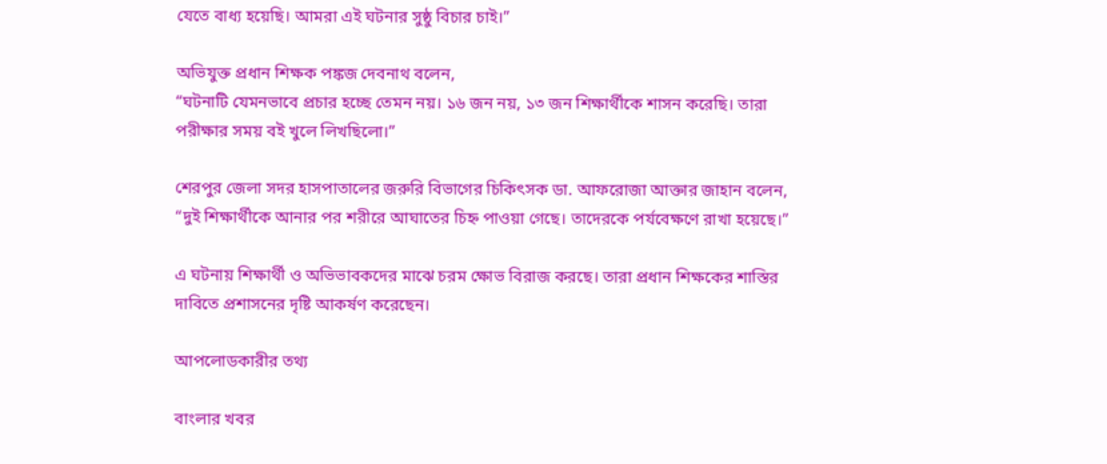যেতে বাধ্য হয়েছি। আমরা এই ঘটনার সুষ্ঠু বিচার চাই।”

অভিযুক্ত প্রধান শিক্ষক পঙ্কজ দেবনাথ বলেন,
“ঘটনাটি যেমনভাবে প্রচার হচ্ছে তেমন নয়। ১৬ জন নয়, ১৩ জন শিক্ষার্থীকে শাসন করেছি। তারা পরীক্ষার সময় বই খুলে লিখছিলো।”

শেরপুর জেলা সদর হাসপাতালের জরুরি বিভাগের চিকিৎসক ডা. আফরোজা আক্তার জাহান বলেন,
“দুই শিক্ষার্থীকে আনার পর শরীরে আঘাতের চিহ্ন পাওয়া গেছে। তাদেরকে পর্যবেক্ষণে রাখা হয়েছে।”

এ ঘটনায় শিক্ষার্থী ও অভিভাবকদের মাঝে চরম ক্ষোভ বিরাজ করছে। তারা প্রধান শিক্ষকের শাস্তির দাবিতে প্রশাসনের দৃষ্টি আকর্ষণ করেছেন।

আপলোডকারীর তথ্য

বাংলার খবর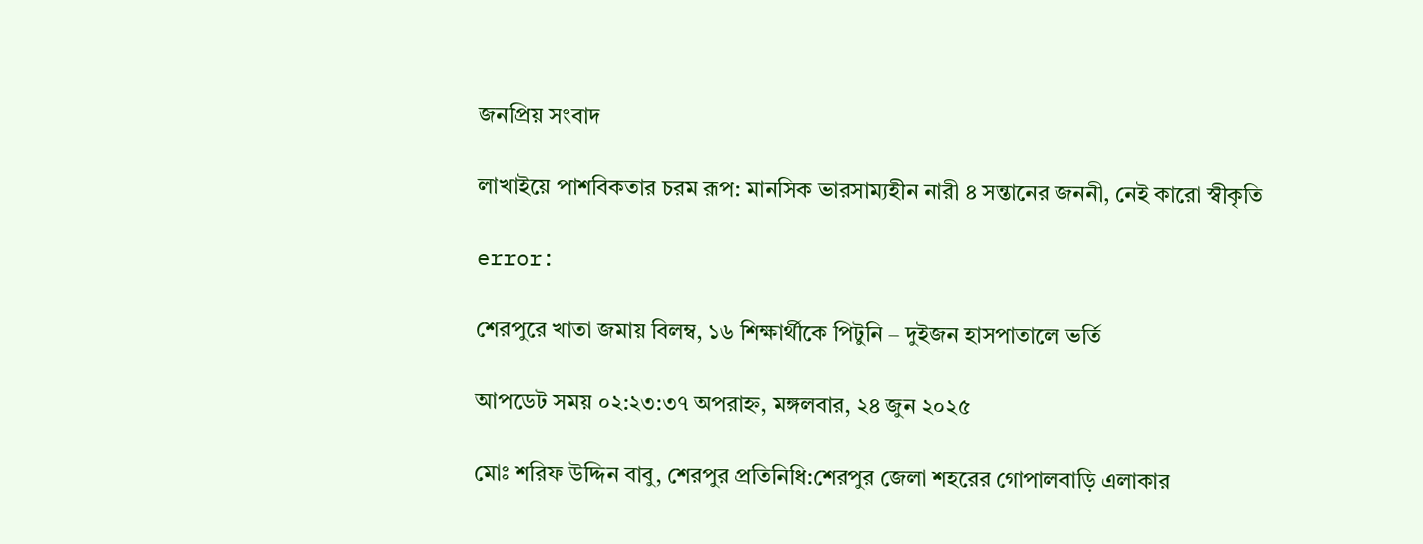জনপ্রিয় সংবাদ

লাখাইয়ে পাশবিকতার চরম রূপ: মানসিক ভারসাম্যহীন নারী ৪ সন্তানের জননী, নেই কারো স্বীকৃতি

error:

শেরপুরে খাতা জমায় বিলম্ব, ১৬ শিক্ষার্থীকে পিটুনি – দুইজন হাসপাতালে ভর্তি

আপডেট সময় ০২:২৩:৩৭ অপরাহ্ন, মঙ্গলবার, ২৪ জুন ২০২৫

মোঃ শরিফ উদ্দিন বাবু, শেরপুর প্রতিনিধি:শেরপুর জেলা শহরের গোপালবাড়ি এলাকার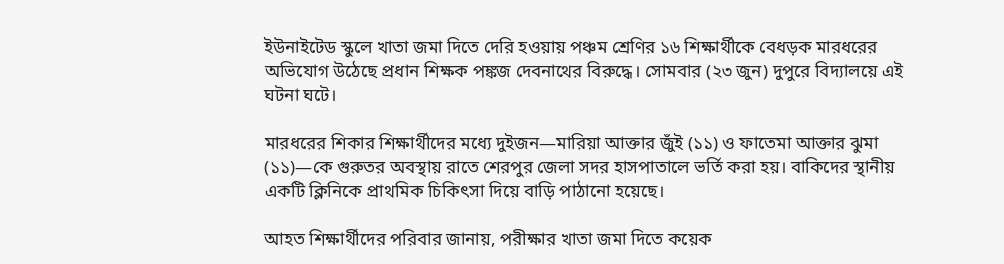ইউনাইটেড স্কুলে খাতা জমা দিতে দেরি হওয়ায় পঞ্চম শ্রেণির ১৬ শিক্ষার্থীকে বেধড়ক মারধরের অভিযোগ উঠেছে প্রধান শিক্ষক পঙ্কজ দেবনাথের বিরুদ্ধে। সোমবার (২৩ জুন) দুপুরে বিদ্যালয়ে এই ঘটনা ঘটে।

মারধরের শিকার শিক্ষার্থীদের মধ্যে দুইজন—মারিয়া আক্তার জুঁই (১১) ও ফাতেমা আক্তার ঝুমা (১১)—কে গুরুতর অবস্থায় রাতে শেরপুর জেলা সদর হাসপাতালে ভর্তি করা হয়। বাকিদের স্থানীয় একটি ক্লিনিকে প্রাথমিক চিকিৎসা দিয়ে বাড়ি পাঠানো হয়েছে।

আহত শিক্ষার্থীদের পরিবার জানায়, পরীক্ষার খাতা জমা দিতে কয়েক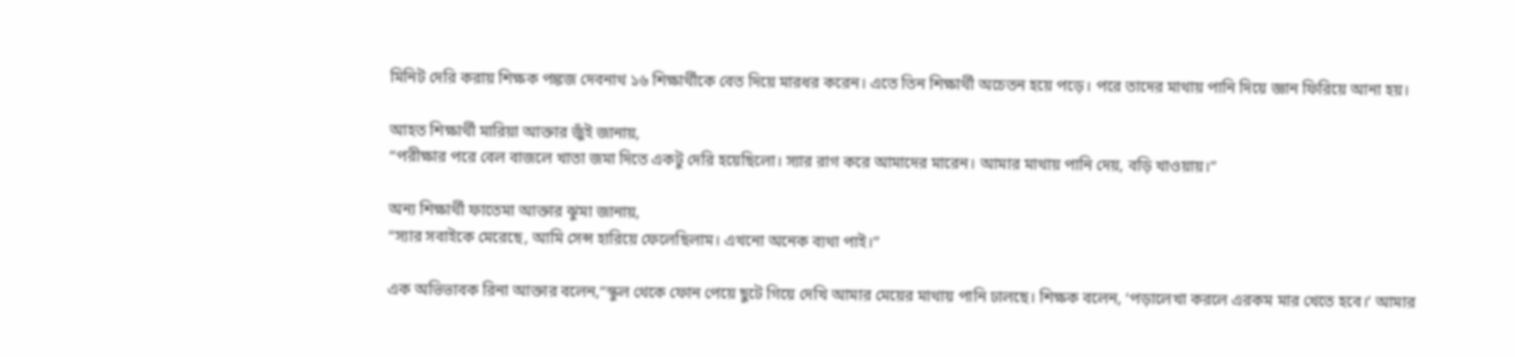মিনিট দেরি করায় শিক্ষক পঙ্কজ দেবনাথ ১৬ শিক্ষার্থীকে বেত দিয়ে মারধর করেন। এতে তিন শিক্ষার্থী অচেতন হয়ে পড়ে। পরে তাদের মাথায় পানি দিয়ে জ্ঞান ফিরিয়ে আনা হয়।

আহত শিক্ষার্থী মারিয়া আক্তার জুঁই জানায়,
“পরীক্ষার পরে বেল বাজলে খাতা জমা দিতে একটু দেরি হয়েছিলো। স্যার রাগ করে আমাদের মারেন। আমার মাথায় পানি দেয়, বড়ি খাওয়ায়।”

অন্য শিক্ষার্থী ফাতেমা আক্তার ঝুমা জানায়,
“স্যার সবাইকে মেরেছে, আমি সেন্স হারিয়ে ফেলেছিলাম। এখনো অনেক ব্যথা পাই।”

এক অভিভাবক রিনা আক্তার বলেন,“স্কুল থেকে ফোন পেয়ে ছুটে গিয়ে দেখি আমার মেয়ের মাথায় পানি ঢালছে। শিক্ষক বলেন, ‘পড়ালেখা করলে এরকম মার খেতে হবে।’ আমার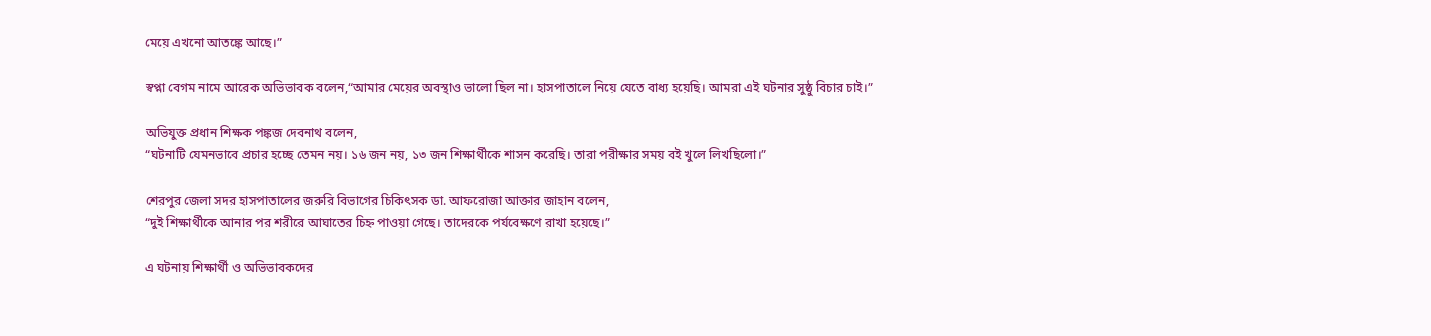মেয়ে এখনো আতঙ্কে আছে।”

স্বপ্না বেগম নামে আরেক অভিভাবক বলেন,“আমার মেয়ের অবস্থাও ভালো ছিল না। হাসপাতালে নিয়ে যেতে বাধ্য হয়েছি। আমরা এই ঘটনার সুষ্ঠু বিচার চাই।”

অভিযুক্ত প্রধান শিক্ষক পঙ্কজ দেবনাথ বলেন,
“ঘটনাটি যেমনভাবে প্রচার হচ্ছে তেমন নয়। ১৬ জন নয়, ১৩ জন শিক্ষার্থীকে শাসন করেছি। তারা পরীক্ষার সময় বই খুলে লিখছিলো।”

শেরপুর জেলা সদর হাসপাতালের জরুরি বিভাগের চিকিৎসক ডা. আফরোজা আক্তার জাহান বলেন,
“দুই শিক্ষার্থীকে আনার পর শরীরে আঘাতের চিহ্ন পাওয়া গেছে। তাদেরকে পর্যবেক্ষণে রাখা হয়েছে।”

এ ঘটনায় শিক্ষার্থী ও অভিভাবকদের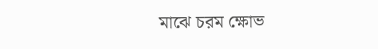মাঝে চরম ক্ষোভ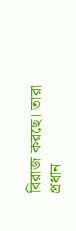বিরাজ করছে। তারা প্রধান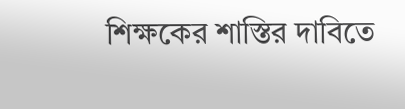শিক্ষকের শাস্তির দাবিতে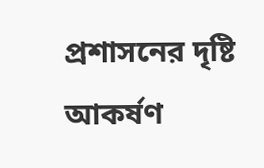প্রশাসনের দৃষ্টি আকর্ষণ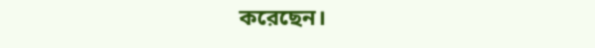করেছেন।